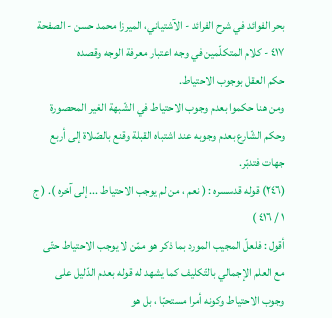بحر الفوائد في شرح الفرائد - الآشتياني، الميرزا محمد حسن - الصفحة ٤١٧ - كلام المتكلّمين في وجه اعتبار معرفة الوجه وقصده
حكم العقل بوجوب الاحتياط.
ومن هنا حكموا بعدم وجوب الاحتياط في الشّبهة الغير المحصورة وحكم الشّارع بعدم وجوبه عند اشتباه القبلة وقنع بالصّلاة إلى أربع جهات فتدبّر.
(٢٤٦) قوله قدسسره : ( نعم ، من لم يوجب الاحتياط ... إلى آخره ). ( ج ١ / ٤١٦ )
أقول : فلعلّ المجيب المورد بما ذكر هو ممّن لا يوجب الاحتياط حتّى مع العلم الإجمالي بالتّكليف كما يشهد له قوله بعدم الدّليل على وجوب الاحتياط وكونه أمرا مستحبّا ، بل هو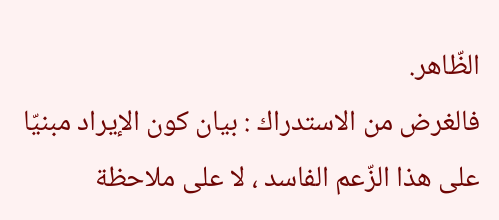الظّاهر.
فالغرض من الاستدراك : بيان كون الإيراد مبنيّا على هذا الزّعم الفاسد ، لا على ملاحظة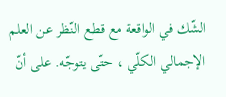الشّك في الواقعة مع قطع النّظر عن العلم الإجمالي الكلّي ، حتّى يتوجّه. على أنّ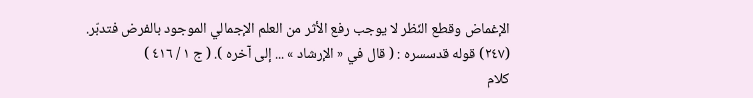الإغماض وقطع النّظر لا يوجب رفع الأثر من العلم الإجمالي الموجود بالفرض فتدبّر.
(٢٤٧) قوله قدسسره : ( قال في « الإرشاد » ... إلى آخره ). ( ج ١ / ٤١٦ )
كلام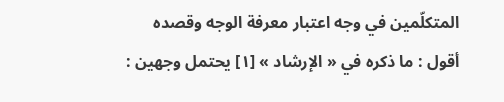المتكلّمين في وجه اعتبار معرفة الوجه وقصده
أقول : ما ذكره في « الإرشاد » [١] يحتمل وجهين :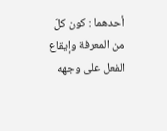أحدهما : كون كلّ من المعرفة وإيقاع الفعل على وجهه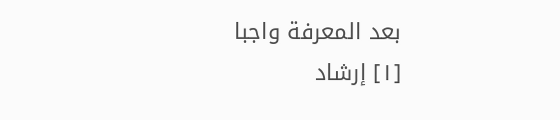بعد المعرفة واجبا
[١] إرشاد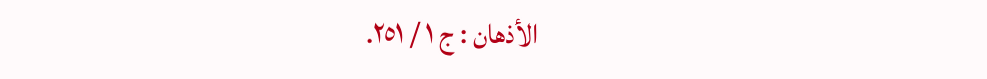الأذهان : ج ١ / ٢٥١.